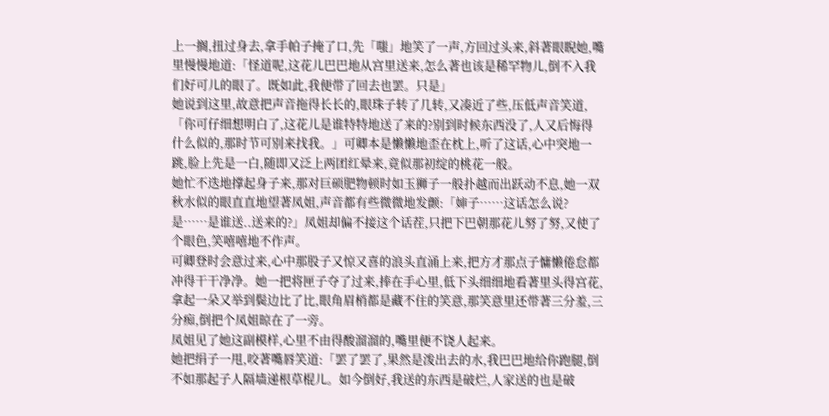上一搁,扭过身去,拿手帕子掩了口,先「嗤」地笑了一声,方回过头来,斜著眼睨她,嘴里慢慢地道:「怪道呢,这花儿巴巴地从宫里送来,怎么著也该是稀罕物儿,倒不入我们好可儿的眼了。既如此,我便带了回去也罢。只是」
她说到这里,故意把声音拖得长长的,眼珠子转了几转,又凑近了些,压低声音笑道,「你可仔细想明白了,这花儿是谁特特地送了来的?别到时候东西没了,人又后悔得什么似的,那时节可别来找我。」可卿本是懒懒地歪在枕上,听了这话,心中突地一跳,脸上先是一白,随即又泛上两团红晕来,竟似那初绽的桃花一般。
她忙不迭地撑起身子来,那对巨硕肥物顿时如玉狮子一般扑越而出跃动不息,她一双秋水似的眼直直地望著凤姐,声音都有些微微地发颤:「婶子……这话怎么说?是……是谁送..送来的?」凤姐却偏不接这个话茬,只把下巴朝那花儿努了努,又使了个眼色,笑嘻嘻地不作声。
可卿登时会意过来,心中那股子又惊又喜的浪头直涌上来,把方才那点子慵懒倦怠都冲得干干净净。她一把将匣子夺了过来,捧在手心里,低下头细细地看著里头得宫花,拿起一朵又举到鬓边比了比,眼角眉梢都是藏不住的笑意,那笑意里还带著三分羞,三分痴,倒把个凤姐晾在了一旁。
凤姐见了她这副模样,心里不由得酸溜溜的,嘴里便不饶人起来。
她把绢子一甩,咬著嘴唇笑道:「罢了罢了,果然是泼出去的水,我巴巴地给你跑腿,倒不如那起子人隔墙递根草棍儿。如今倒好,我送的东西是破烂,人家送的也是破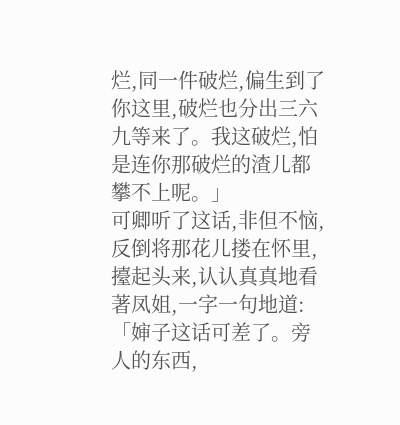烂,同一件破烂,偏生到了你这里,破烂也分出三六九等来了。我这破烂,怕是连你那破烂的渣儿都攀不上呢。」
可卿听了这话,非但不恼,反倒将那花儿搂在怀里,擡起头来,认认真真地看著凤姐,一字一句地道:「婶子这话可差了。旁人的东西,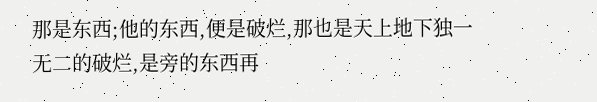那是东西;他的东西,便是破烂,那也是天上地下独一无二的破烂,是旁的东西再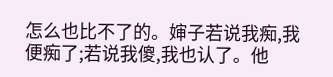怎么也比不了的。婶子若说我痴,我便痴了;若说我傻,我也认了。他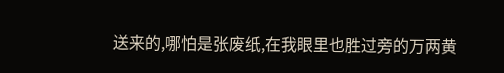送来的,哪怕是张废纸,在我眼里也胜过旁的万两黄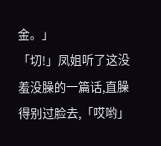金。」
「切!」凤姐听了这没羞没臊的一篇话,直臊得别过脸去,「哎哟」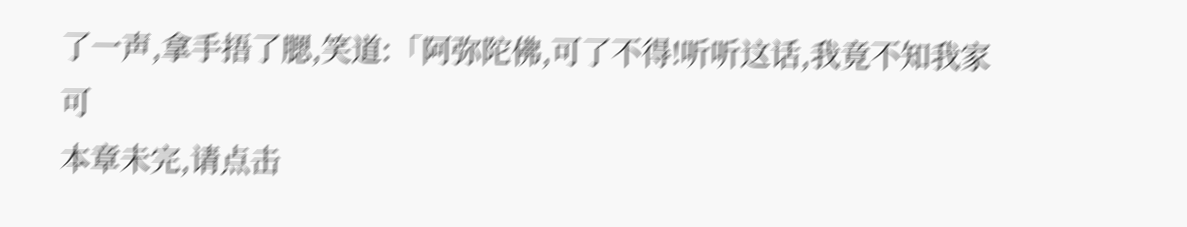了一声,拿手捂了腮,笑道:「阿弥陀佛,可了不得!听听这话,我竟不知我家可
本章未完,请点击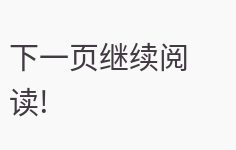下一页继续阅读!